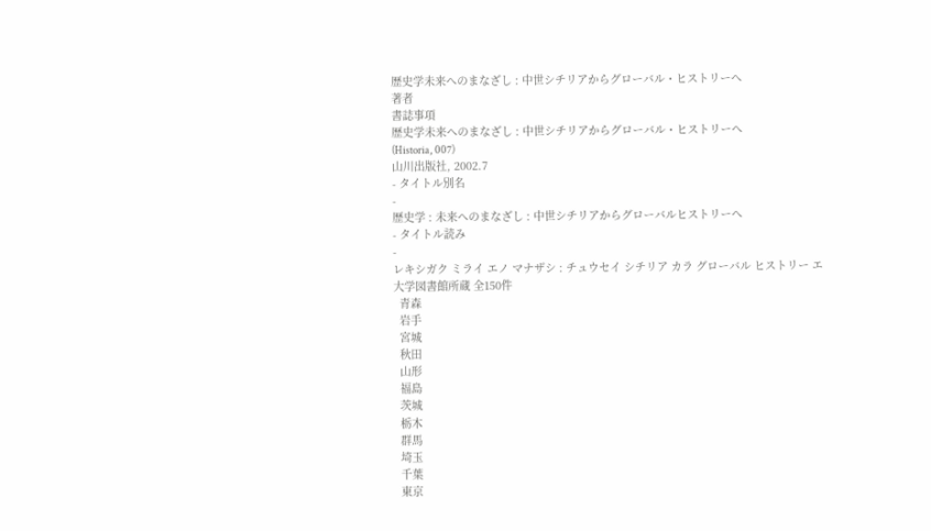歴史学未来へのまなざし : 中世シチリアからグローバル・ヒストリーへ
著者
書誌事項
歴史学未来へのまなざし : 中世シチリアからグローバル・ヒストリーへ
(Historia, 007)
山川出版社, 2002.7
- タイトル別名
-
歴史学 : 未来へのまなざし : 中世シチリアからグローバルヒストリーへ
- タイトル読み
-
レキシガク ミライ エノ マナザシ : チュウセイ シチリア カラ グローバル ヒストリー エ
大学図書館所蔵 全150件
  青森
  岩手
  宮城
  秋田
  山形
  福島
  茨城
  栃木
  群馬
  埼玉
  千葉
  東京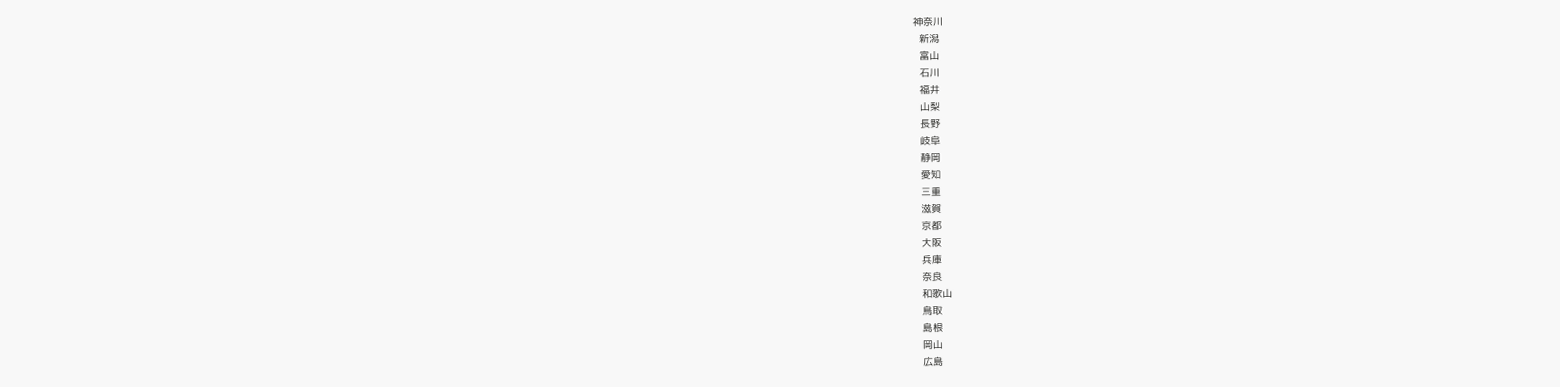神奈川
  新潟
  富山
  石川
  福井
  山梨
  長野
  岐阜
  静岡
  愛知
  三重
  滋賀
  京都
  大阪
  兵庫
  奈良
  和歌山
  鳥取
  島根
  岡山
  広島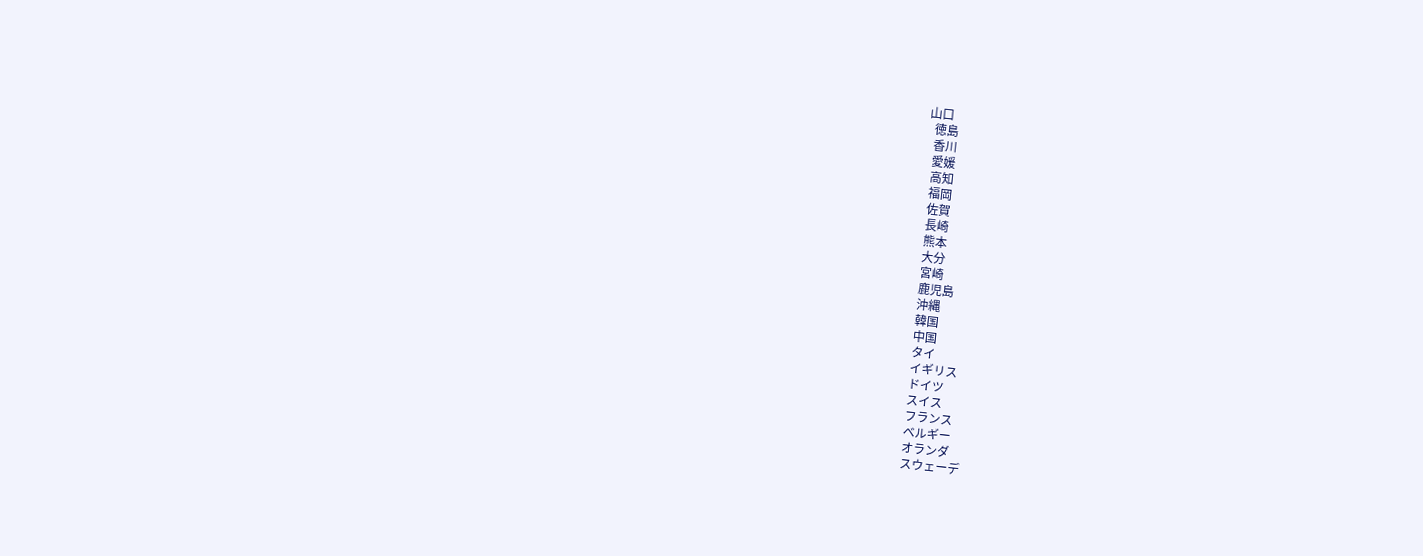山口
  徳島
  香川
  愛媛
  高知
  福岡
  佐賀
  長崎
  熊本
  大分
  宮崎
  鹿児島
  沖縄
  韓国
  中国
  タイ
  イギリス
  ドイツ
  スイス
  フランス
  ベルギー
  オランダ
  スウェーデ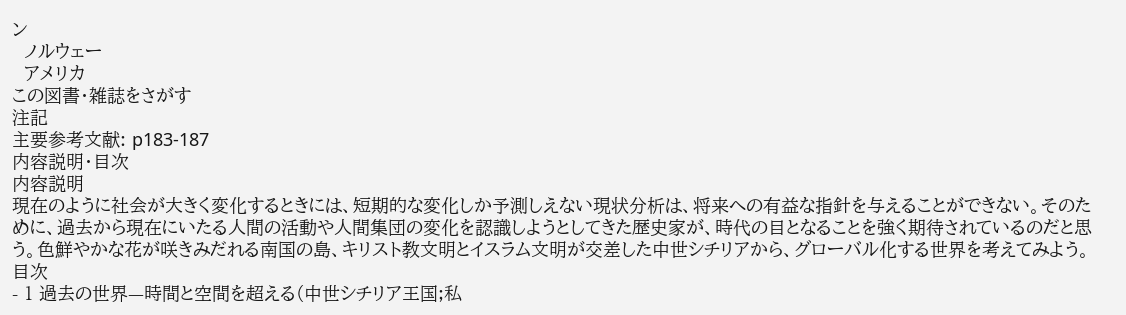ン
  ノルウェー
  アメリカ
この図書・雑誌をさがす
注記
主要参考文献: p183-187
内容説明・目次
内容説明
現在のように社会が大きく変化するときには、短期的な変化しか予測しえない現状分析は、将来への有益な指針を与えることができない。そのために、過去から現在にいたる人間の活動や人間集団の変化を認識しようとしてきた歴史家が、時代の目となることを強く期待されているのだと思う。色鮮やかな花が咲きみだれる南国の島、キリスト教文明とイスラム文明が交差した中世シチリアから、グローバル化する世界を考えてみよう。
目次
- 1 過去の世界—時間と空間を超える(中世シチリア王国;私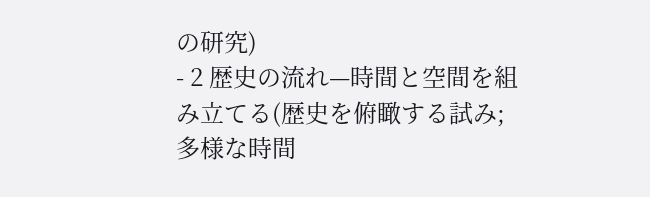の研究)
- 2 歴史の流れ—時間と空間を組み立てる(歴史を俯瞰する試み;多様な時間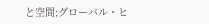と空間;グローバル・ヒ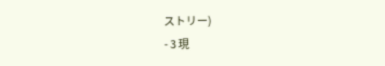ストリー)
- 3 現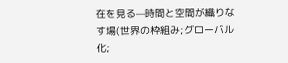在を見る—時間と空間が織りなす場(世界の枠組み;グローバル化;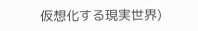仮想化する現実世界)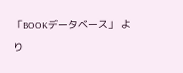「BOOKデータベース」 より